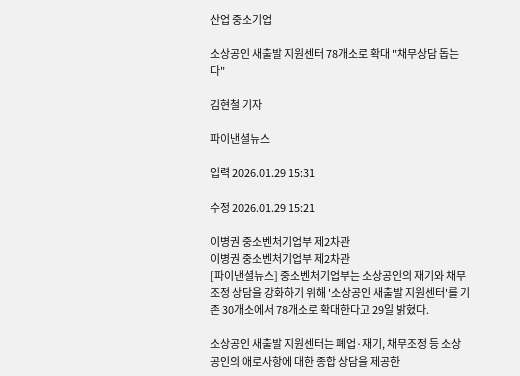산업 중소기업

소상공인 새출발 지원센터 78개소로 확대 "채무상담 돕는다"

김현철 기자

파이낸셜뉴스

입력 2026.01.29 15:31

수정 2026.01.29 15:21

이병권 중소벤처기업부 제2차관
이병권 중소벤처기업부 제2차관
[파이낸셜뉴스] 중소벤처기업부는 소상공인의 재기와 채무조정 상담을 강화하기 위해 '소상공인 새출발 지원센터'를 기존 30개소에서 78개소로 확대한다고 29일 밝혔다.

소상공인 새출발 지원센터는 폐업·재기, 채무조정 등 소상공인의 애로사항에 대한 종합 상담을 제공한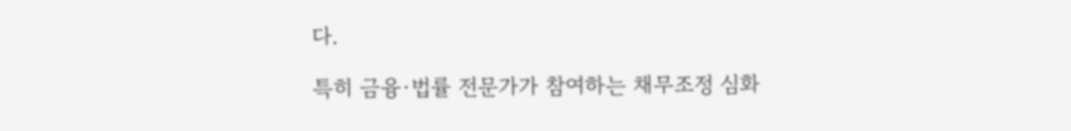다.

특히 금융·법률 전문가가 참여하는 채무조정 심화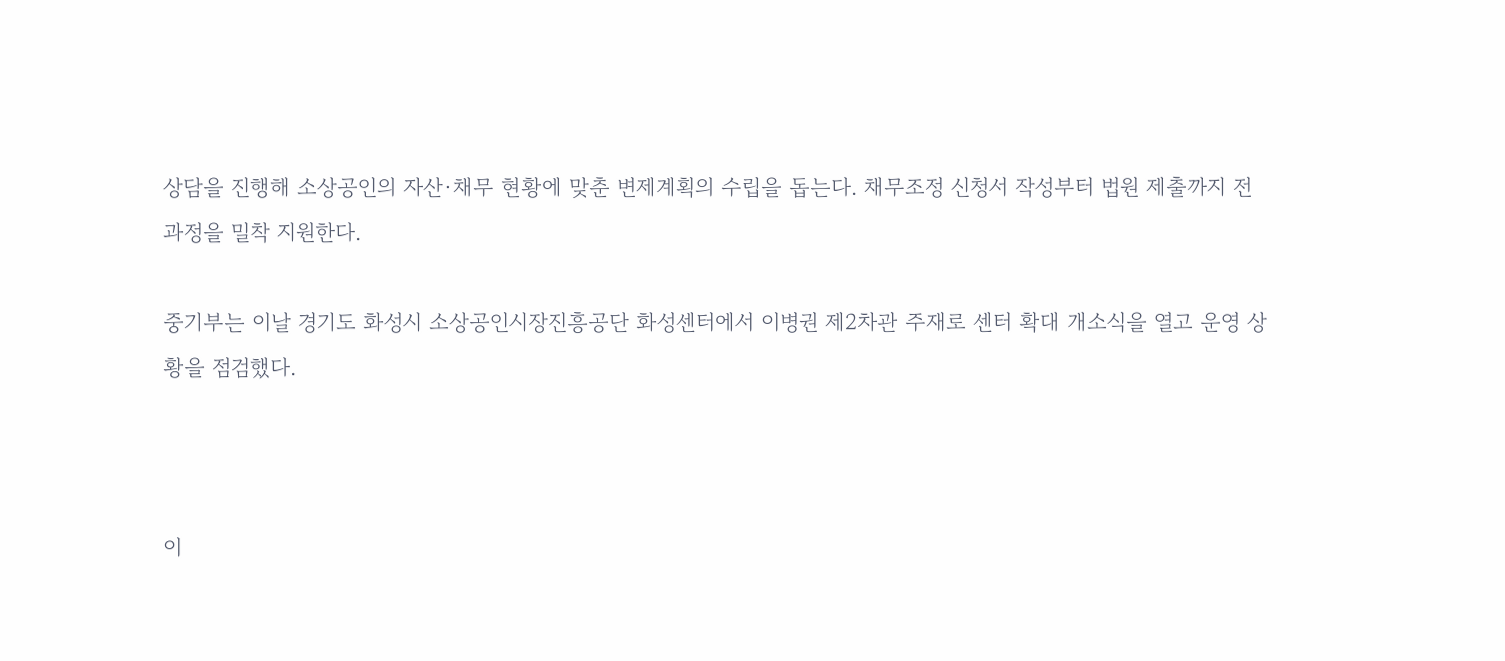상담을 진행해 소상공인의 자산·채무 현황에 맞춘 변제계획의 수립을 돕는다. 채무조정 신청서 작성부터 법원 제출까지 전 과정을 밀착 지원한다.

중기부는 이날 경기도 화성시 소상공인시장진흥공단 화성센터에서 이병권 제2차관 주재로 센터 확대 개소식을 열고 운영 상황을 점검했다.



이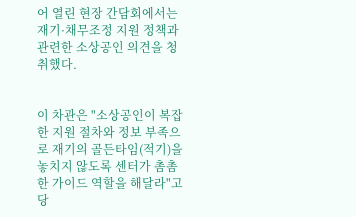어 열린 현장 간담회에서는 재기·채무조정 지원 정책과 관련한 소상공인 의견을 청취했다.


이 차관은 "소상공인이 복잡한 지원 절차와 정보 부족으로 재기의 골든타임(적기)을 놓치지 않도록 센터가 촘촘한 가이드 역할을 해달라"고 당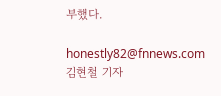부했다.

honestly82@fnnews.com 김현철 기자